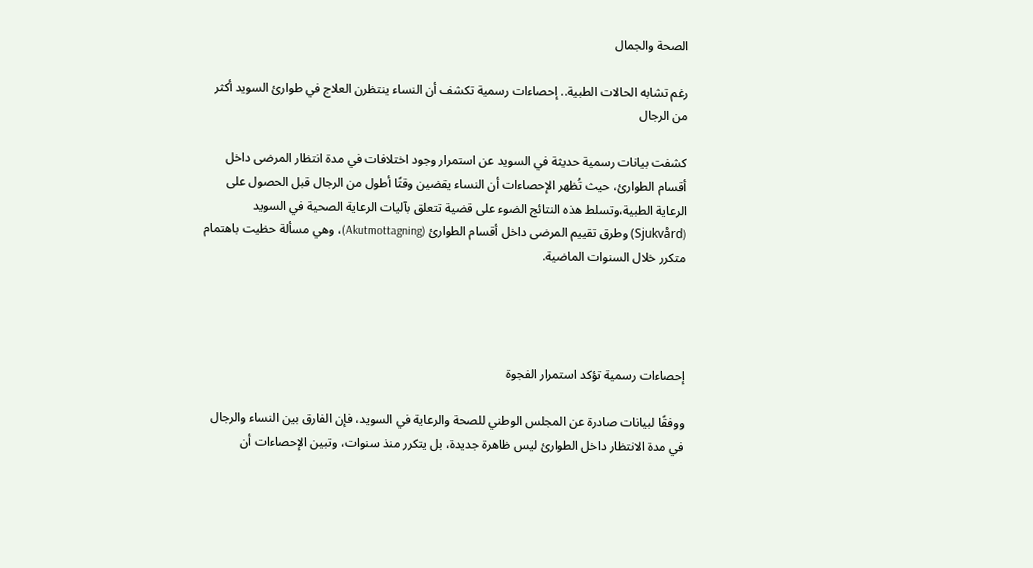الصحة والجمال

رغم تشابه الحالات الطبية.. إحصاءات رسمية تكشف أن النساء ينتظرن العلاج في طوارئ السويد أكثر من الرجال

كشفت بيانات رسمية حديثة في السويد عن استمرار وجود اختلافات في مدة انتظار المرضى داخل أقسام الطوارئ، حيث تُظهر الإحصاءات أن النساء يقضين وقتًا أطول من الرجال قبل الحصول على الرعاية الطبية،وتسلط هذه النتائج الضوء على قضية تتعلق بآليات الرعاية الصحية في السويد (Sjukvård) وطرق تقييم المرضى داخل أقسام الطوارئ (Akutmottagning)، وهي مسألة حظيت باهتمام متكرر خلال السنوات الماضية.




إحصاءات رسمية تؤكد استمرار الفجوة

ووفقًا لبيانات صادرة عن المجلس الوطني للصحة والرعاية في السويد، فإن الفارق بين النساء والرجال في مدة الانتظار داخل الطوارئ ليس ظاهرة جديدة، بل يتكرر منذ سنوات، وتبين الإحصاءات أن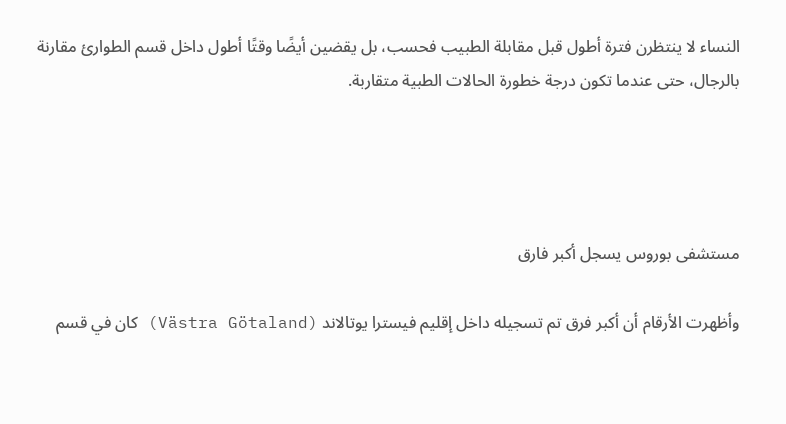النساء لا ينتظرن فترة أطول قبل مقابلة الطبيب فحسب، بل يقضين أيضًا وقتًا أطول داخل قسم الطوارئ مقارنة بالرجال، حتى عندما تكون درجة خطورة الحالات الطبية متقاربة.




مستشفى بوروس يسجل أكبر فارق

وأظهرت الأرقام أن أكبر فرق تم تسجيله داخل إقليم فيسترا يوتالاند (Västra Götaland) كان في قسم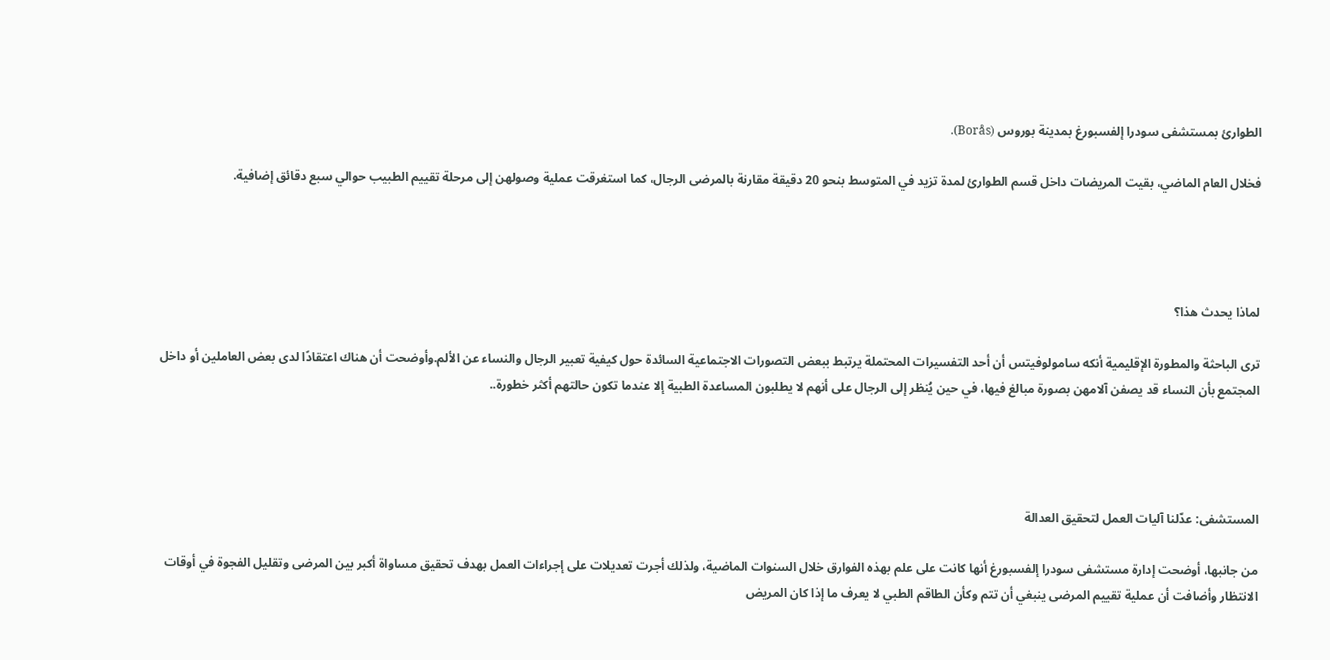الطوارئ بمستشفى سودرا إلفسبورغ بمدينة بوروس (Borås).

فخلال العام الماضي، بقيت المريضات داخل قسم الطوارئ لمدة تزيد في المتوسط بنحو 20 دقيقة مقارنة بالمرضى الرجال، كما استغرقت عملية وصولهن إلى مرحلة تقييم الطبيب حوالي سبع دقائق إضافية.




لماذا يحدث هذا؟

ترى الباحثة والمطورة الإقليمية أنكه سامولوفيتس أن أحد التفسيرات المحتملة يرتبط ببعض التصورات الاجتماعية السائدة حول كيفية تعبير الرجال والنساء عن الألم.وأوضحت أن هناك اعتقادًا لدى بعض العاملين أو داخل المجتمع بأن النساء قد يصفن آلامهن بصورة مبالغ فيها، في حين يُنظر إلى الرجال على أنهم لا يطلبون المساعدة الطبية إلا عندما تكون حالتهم أكثر خطورة..




المستشفى: عدّلنا آليات العمل لتحقيق العدالة

من جانبها، أوضحت إدارة مستشفى سودرا إلفسبورغ أنها كانت على علم بهذه الفوارق خلال السنوات الماضية، ولذلك أجرت تعديلات على إجراءات العمل بهدف تحقيق مساواة أكبر بين المرضى وتقليل الفجوة في أوقات الانتظار وأضافت أن عملية تقييم المرضى ينبغي أن تتم وكأن الطاقم الطبي لا يعرف ما إذا كان المريض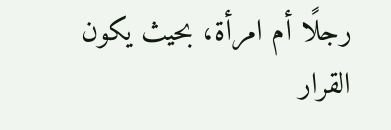رجلًا أم امرأة، بحيث يكون القرار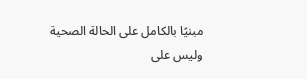مبنيًا بالكامل على الحالة الصحية وليس على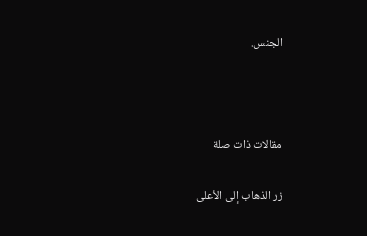الجنس.



مقالات ذات صلة

زر الذهاب إلى الأعلى